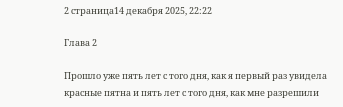2 страница14 декабря 2025, 22:22

Глава 2

Прошло уже пять лет с того дня, как я первый раз увидела красные пятна и пять лет с того дня, как мне разрешили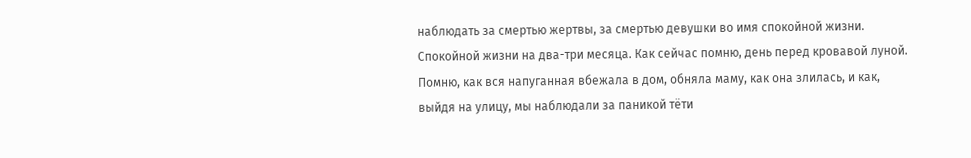наблюдать за смертью жертвы, за смертью девушки во имя спокойной жизни. Спокойной жизни на два-три месяца. Как сейчас помню, день перед кровавой луной. Помню, как вся напуганная вбежала в дом, обняла маму, как она злилась, и как, выйдя на улицу, мы наблюдали за паникой тёти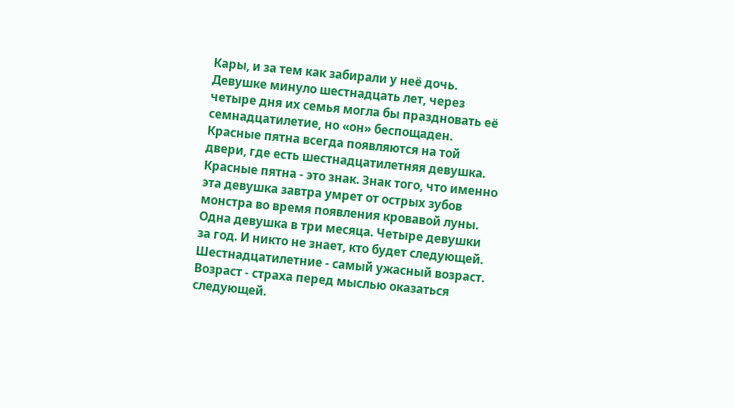Кары, и за тем как забирали у неё дочь. Девушке минуло шестнадцать лет, через четыре дня их семья могла бы праздновать её семнадцатилетие, но «он» беспощаден. Красные пятна всегда появляются на той двери, где есть шестнадцатилетняя девушка. Красные пятна - это знак. Знак того, что именно эта девушка завтра умрет от острых зубов монстра во время появления кровавой луны. Одна девушка в три месяца. Четыре девушки за год. И никто не знает, кто будет следующей. Шестнадцатилетние - самый ужасный возраст. Возраст - страха перед мыслью оказаться следующей.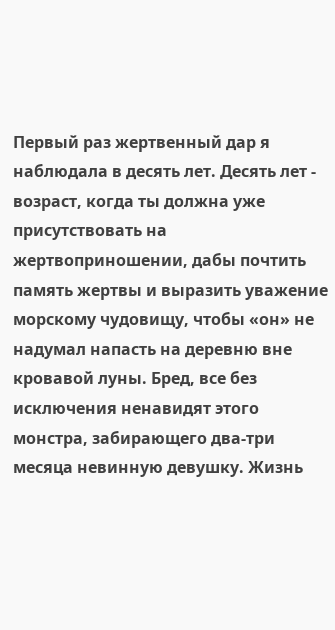Первый раз жертвенный дар я наблюдала в десять лет. Десять лет - возраст, когда ты должна уже присутствовать на жертвоприношении, дабы почтить память жертвы и выразить уважение морскому чудовищу, чтобы «он» не надумал напасть на деревню вне кровавой луны. Бред, все без исключения ненавидят этого монстра, забирающего два-три месяца невинную девушку. Жизнь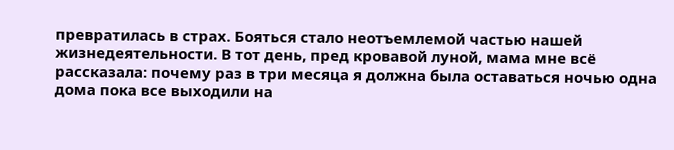превратилась в страх. Бояться стало неотъемлемой частью нашей жизнедеятельности. В тот день, пред кровавой луной, мама мне всё рассказала: почему раз в три месяца я должна была оставаться ночью одна дома пока все выходили на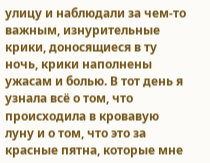улицу и наблюдали за чем-то важным, изнурительные крики, доносящиеся в ту ночь, крики наполнены ужасам и болью. В тот день я узнала всё о том, что происходила в кровавую луну и о том, что это за красные пятна, которые мне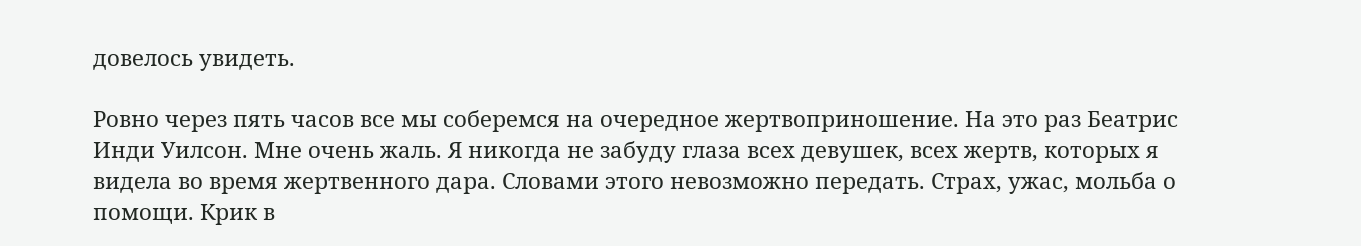довелось увидеть.

Ровно через пять часов все мы соберемся на очередное жертвоприношение. На это раз Беатрис Инди Уилсон. Мне очень жаль. Я никогда не забуду глаза всех девушек, всех жертв, которых я видела во время жертвенного дара. Словами этого невозможно передать. Страх, ужас, мольба о помощи. Крик в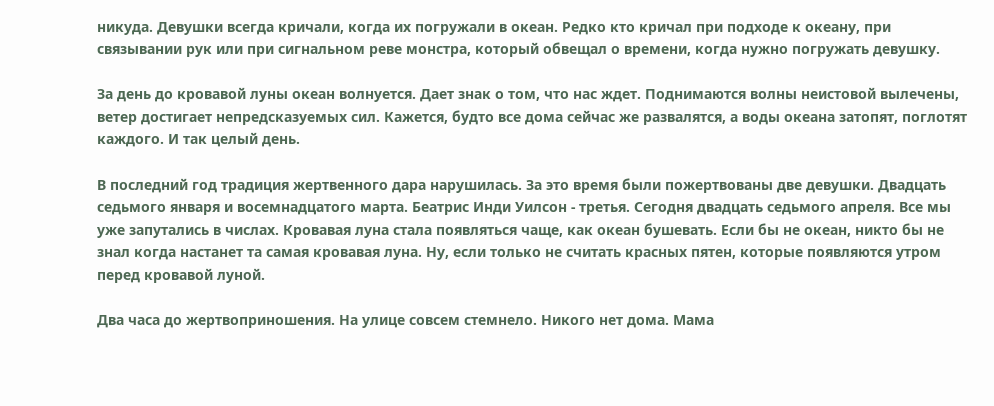никуда. Девушки всегда кричали, когда их погружали в океан. Редко кто кричал при подходе к океану, при связывании рук или при сигнальном реве монстра, который обвещал о времени, когда нужно погружать девушку.

За день до кровавой луны океан волнуется. Дает знак о том, что нас ждет. Поднимаются волны неистовой вылечены, ветер достигает непредсказуемых сил. Кажется, будто все дома сейчас же развалятся, а воды океана затопят, поглотят каждого. И так целый день.

В последний год традиция жертвенного дара нарушилась. За это время были пожертвованы две девушки. Двадцать седьмого января и восемнадцатого марта. Беатрис Инди Уилсон - третья. Сегодня двадцать седьмого апреля. Все мы уже запутались в числах. Кровавая луна стала появляться чаще, как океан бушевать. Если бы не океан, никто бы не знал когда настанет та самая кровавая луна. Ну, если только не считать красных пятен, которые появляются утром перед кровавой луной.

Два часа до жертвоприношения. На улице совсем стемнело. Никого нет дома. Мама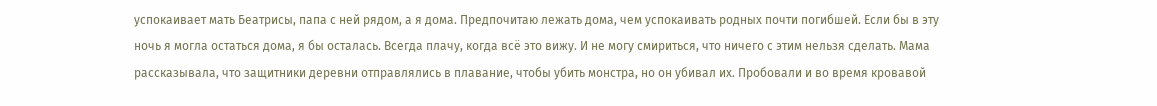успокаивает мать Беатрисы, папа с ней рядом, а я дома. Предпочитаю лежать дома, чем успокаивать родных почти погибшей. Если бы в эту ночь я могла остаться дома, я бы осталась. Всегда плачу, когда всё это вижу. И не могу смириться, что ничего с этим нельзя сделать. Мама рассказывала, что защитники деревни отправлялись в плавание, чтобы убить монстра, но он убивал их. Пробовали и во время кровавой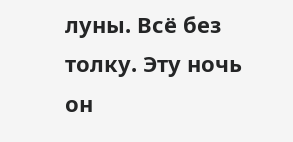луны. Всё без толку. Эту ночь он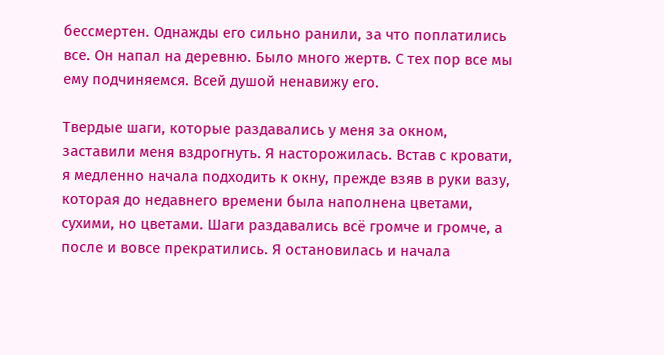бессмертен. Однажды его сильно ранили, за что поплатились все. Он напал на деревню. Было много жертв. С тех пор все мы ему подчиняемся. Всей душой ненавижу его.

Твердые шаги, которые раздавались у меня за окном, заставили меня вздрогнуть. Я насторожилась. Встав с кровати, я медленно начала подходить к окну, прежде взяв в руки вазу, которая до недавнего времени была наполнена цветами, сухими, но цветами. Шаги раздавались всё громче и громче, а после и вовсе прекратились. Я остановилась и начала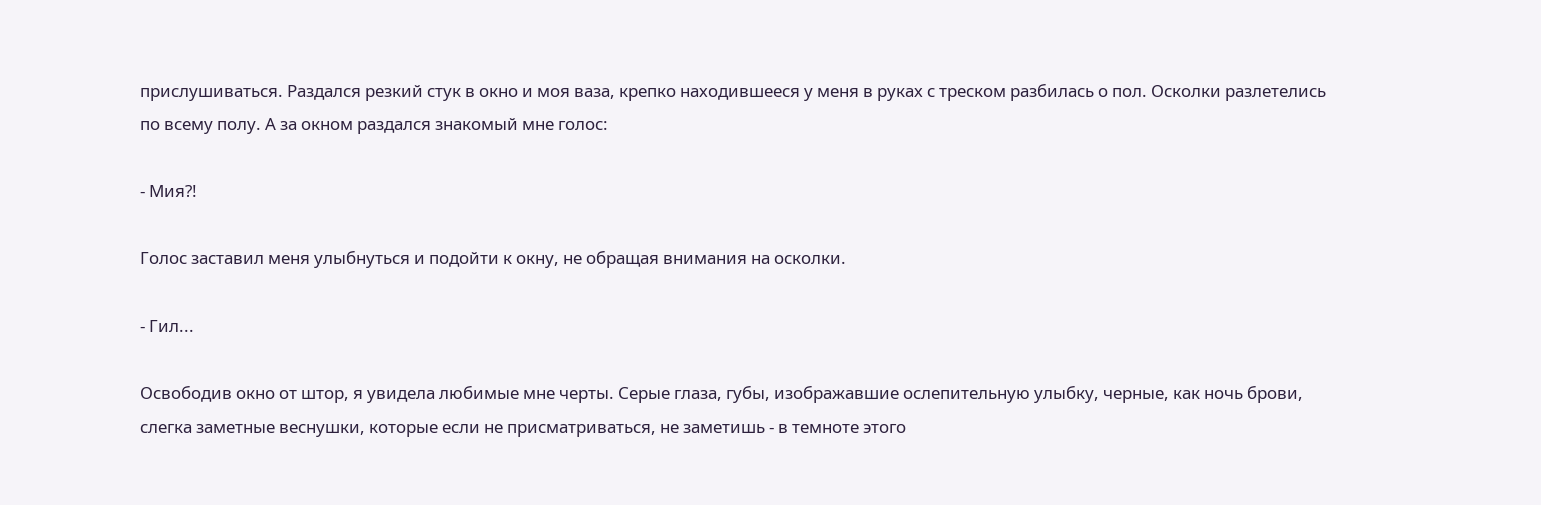прислушиваться. Раздался резкий стук в окно и моя ваза, крепко находившееся у меня в руках с треском разбилась о пол. Осколки разлетелись по всему полу. А за окном раздался знакомый мне голос:

- Мия?!

Голос заставил меня улыбнуться и подойти к окну, не обращая внимания на осколки.

- Гил...

Освободив окно от штор, я увидела любимые мне черты. Серые глаза, губы, изображавшие ослепительную улыбку, черные, как ночь брови, слегка заметные веснушки, которые если не присматриваться, не заметишь - в темноте этого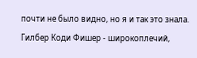почти не было видно, но я и так это знала. Гилбер Коди Фишер - широкоплечий,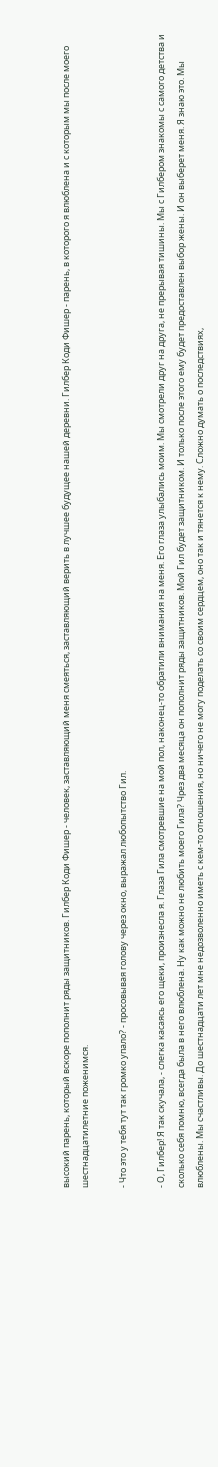высокий парень, который вскоре пополнит ряды защитников. Гилбер Коди Фишер - человек, заставляющий меня смеяться, заставляющий верить в лучшее будущее нашей деревни. Гилбер Коди Фишер - парень, в которого я влюблена и с которым мы после моего шестнадцатилетние поженимся.

- Что это у тебя тут так громко упало? - просовывая голову через окно, выражал любопытство Гил.

- О, Гилбер! Я так скучала, - слегка касаясь его щеки, произнесла я. Глаза Гила смотревшие на мой пол, наконец-то обратили внимания на меня. Его глаза улыбались моим. Мы смотрели друг на друга, не прерывая тишины. Мы с Гилбером знакомы с самого детства и сколько себя помню, всегда была в него влюблена. Ну как можно не любить моего Гила? Чрез два месяца он пополнит ряды защитников. Мой Гил будет защитником. И только после этого ему будет предоставлен выбор жены. И он выберет меня. Я знаю это. Мы влюблены. Мы счастливы. До шестнадцати лет мне недозволенно иметь с кем-то отношения, но ничего не могу поделать со своим сердцем, оно так и тянется к нему. Сложно думать о последствиях,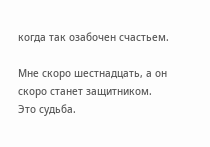когда так озабочен счастьем.

Мне скоро шестнадцать, а он скоро станет защитником. Это судьба.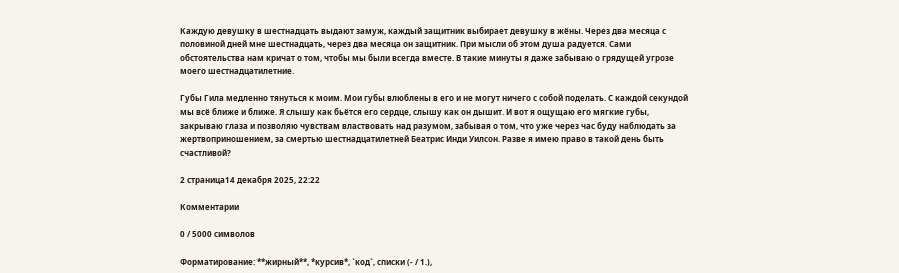Каждую девушку в шестнадцать выдают замуж, каждый защитник выбирает девушку в жёны. Через два месяца с половиной дней мне шестнадцать, через два месяца он защитник. При мысли об этом душа радуется. Сами обстоятельства нам кричат о том, чтобы мы были всегда вместе. В такие минуты я даже забываю о грядущей угрозе моего шестнадцатилетние.

Губы Гила медленно тянуться к моим. Мои губы влюблены в его и не могут ничего с собой поделать. С каждой секундой мы всё ближе и ближе. Я слышу как бьётся его сердце, слышу как он дышит. И вот я ощущаю его мягкие губы, закрываю глаза и позволяю чувствам властвовать над разумом, забывая о том, что уже через час буду наблюдать за жертвоприношением, за смертью шестнадцатилетней Беатрис Инди Уилсон. Разве я имею право в такой день быть счастливой?

2 страница14 декабря 2025, 22:22

Комментарии

0 / 5000 символов

Форматирование: **жирный**, *курсив*, `код`, списки (- / 1.),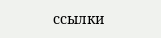ссылки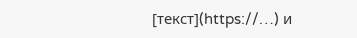[текст](https://…) и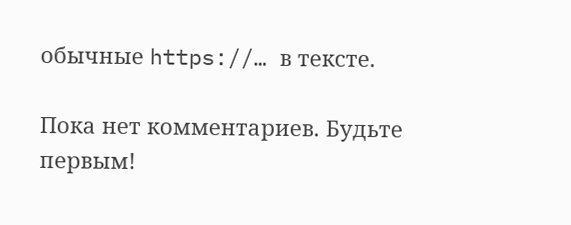обычные https://… в тексте.

Пока нет комментариев. Будьте первым!